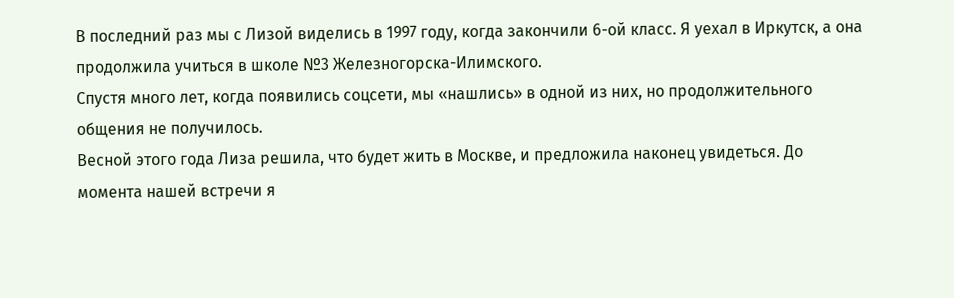В последний раз мы с Лизой виделись в 1997 году, когда закончили 6-ой класс. Я уехал в Иркутск, а она продолжила учиться в школе №3 Железногорска-Илимского.
Спустя много лет, когда появились соцсети, мы «нашлись» в одной из них, но продолжительного общения не получилось.
Весной этого года Лиза решила, что будет жить в Москве, и предложила наконец увидеться. До момента нашей встречи я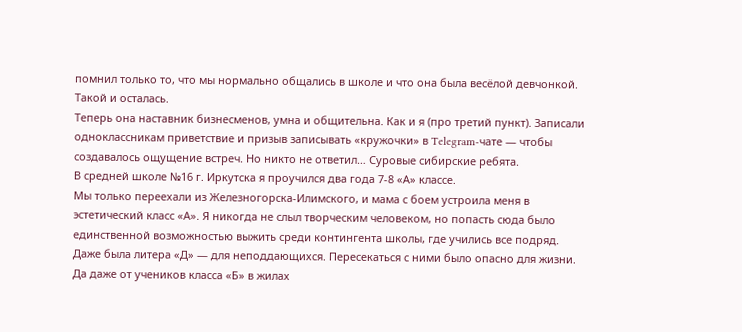помнил только то, что мы нормально общались в школе и что она была весёлой девчонкой. Такой и осталась.
Теперь она наставник бизнесменов, умна и общительна. Как и я (про третий пункт). Записали одноклассникам приветствие и призыв записывать «кружочки» в Telegram-чате — чтобы создавалось ощущение встреч. Но никто не ответил… Суровые сибирские ребята.
В средней школе №16 г. Иркутска я проучился два года 7-8 «А» классе.
Мы только переехали из Железногорска-Илимского, и мама с боем устроила меня в эстетический класс «А». Я никогда не слыл творческим человеком, но попасть сюда было единственной возможностью выжить среди контингента школы, где учились все подряд. Даже была литера «Д» — для неподдающихся. Пересекаться с ними было опасно для жизни. Да даже от учеников класса «Б» в жилах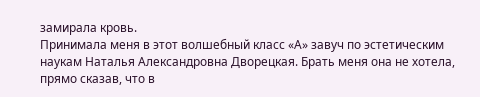замирала кровь.
Принимала меня в этот волшебный класс «А» завуч по эстетическим наукам Наталья Александровна Дворецкая. Брать меня она не хотела, прямо сказав, что в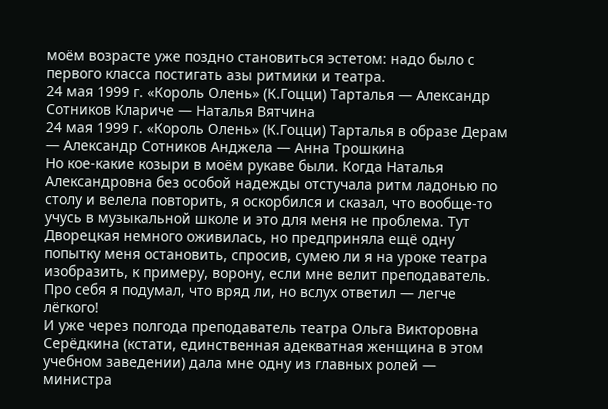моём возрасте уже поздно становиться эстетом: надо было с первого класса постигать азы ритмики и театра.
24 мая 1999 г. «Король Олень» (К.Гоцци) Тарталья — Александр Сотников Клариче — Наталья Вятчина
24 мая 1999 г. «Король Олень» (К.Гоцци) Тарталья в образе Дерам — Александр Сотников Анджела — Анна Трошкина
Но кое-какие козыри в моём рукаве были. Когда Наталья Александровна без особой надежды отстучала ритм ладонью по столу и велела повторить, я оскорбился и сказал, что вообще-то учусь в музыкальной школе и это для меня не проблема. Тут Дворецкая немного оживилась, но предприняла ещё одну попытку меня остановить, спросив, сумею ли я на уроке театра изобразить, к примеру, ворону, если мне велит преподаватель. Про себя я подумал, что вряд ли, но вслух ответил — легче лёгкого!
И уже через полгода преподаватель театра Ольга Викторовна Серёдкина (кстати, единственная адекватная женщина в этом учебном заведении) дала мне одну из главных ролей — министра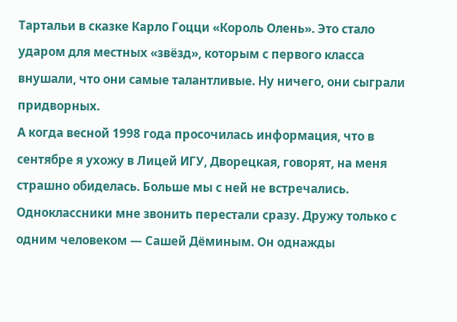Тартальи в сказке Карло Гоцци «Король Олень». Это стало ударом для местных «звёзд», которым с первого класса внушали, что они самые талантливые. Ну ничего, они сыграли придворных.
А когда весной 1998 года просочилась информация, что в сентябре я ухожу в Лицей ИГУ, Дворецкая, говорят, на меня страшно обиделась. Больше мы с ней не встречались.
Одноклассники мне звонить перестали сразу. Дружу только с одним человеком — Сашей Дёминым. Он однажды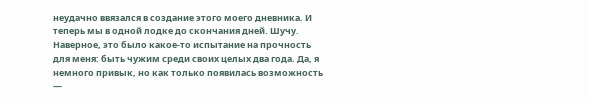неудачно ввязался в создание этого моего дневника. И теперь мы в одной лодке до скончания дней. Шучу.
Наверное, это было какое-то испытание на прочность для меня: быть чужим среди своих целых два года. Да, я немного привык, но как только появилась возможность —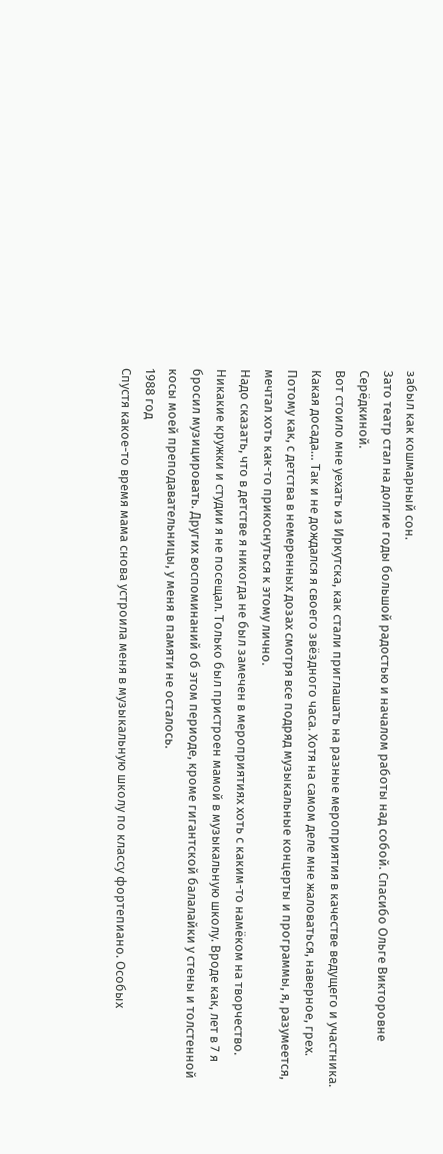забыл как кошмарный сон.
Зато театр стал на долгие годы большой радостью и началом работы над собой. Спасибо Ольге Викторовне Серёдкиной.
Вот стоило мне уехать из Иркутска, как стали приглашать на разные мероприятия в качестве ведущего и участника. Какая досада… Так и не дождался я своего звёздного часа. Хотя на самом деле мне жаловаться, наверное, грех. Потому как, с детства в немеренных дозах смотря все подряд музыкальные концерты и программы, я, разумеется, мечтал хоть как-то прикоснуться к этому лично.
Надо сказать, что в детстве я никогда не был замечен в мероприятиях хоть с каким-то намёком на творчество. Никакие кружки и студии я не посещал. Только был пристроен мамой в музыкальную школу. Вроде как, лет в 7 я бросил музицировать. Других воспоминаний об этом периоде, кроме гигантской балалайки у стены и толстенной косы моей преподавательницы, у меня в памяти не осталось.
1988 год
Спустя какое-то время мама снова устроила меня в музыкальную школу по классу фортепиано. Особых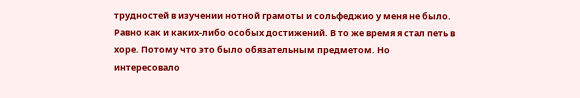трудностей в изучении нотной грамоты и сольфеджио у меня не было. Равно как и каких-либо особых достижений. В то же время я стал петь в хоре. Потому что это было обязательным предметом. Но интересовало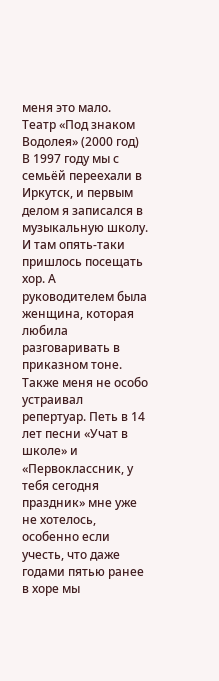меня это мало.
Театр «Под знаком Водолея» (2000 год)
В 1997 году мы с семьёй переехали в Иркутск, и первым делом я записался в музыкальную школу. И там опять-таки пришлось посещать хор. А руководителем была женщина, которая любила разговаривать в приказном тоне. Также меня не особо устраивал репертуар. Петь в 14 лет песни «Учат в школе» и «Первоклассник, у тебя сегодня праздник» мне уже не хотелось, особенно если учесть, что даже годами пятью ранее в хоре мы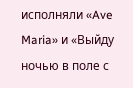исполняли «Ave Maria» и «Выйду ночью в поле с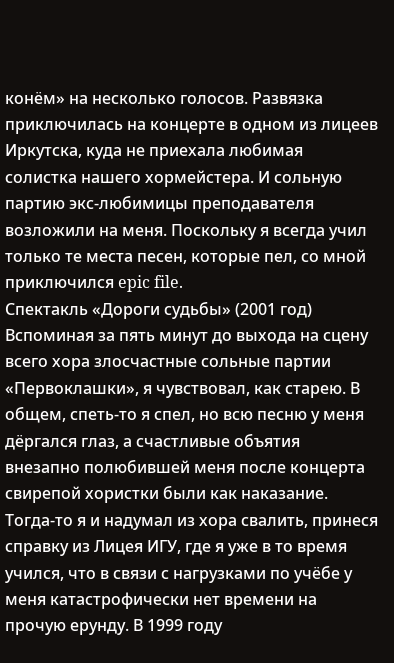конём» на несколько голосов. Развязка приключилась на концерте в одном из лицеев Иркутска, куда не приехала любимая солистка нашего хормейстера. И сольную партию экс-любимицы преподавателя возложили на меня. Поскольку я всегда учил только те места песен, которые пел, со мной приключился epic file.
Спектакль «Дороги судьбы» (2001 год)
Вспоминая за пять минут до выхода на сцену всего хора злосчастные сольные партии «Первоклашки», я чувствовал, как старею. В общем, спеть-то я спел, но всю песню у меня дёргался глаз, а счастливые объятия внезапно полюбившей меня после концерта свирепой хористки были как наказание. Тогда-то я и надумал из хора свалить, принеся справку из Лицея ИГУ, где я уже в то время учился, что в связи с нагрузками по учёбе у меня катастрофически нет времени на прочую ерунду. В 1999 году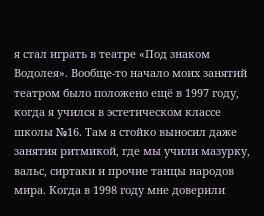я стал играть в театре «Под знаком Водолея». Вообще-то начало моих занятий театром было положено ещё в 1997 году, когда я учился в эстетическом классе школы №16. Там я стойко выносил даже занятия ритмикой, где мы учили мазурку, вальс, сиртаки и прочие танцы народов мира. Когда в 1998 году мне доверили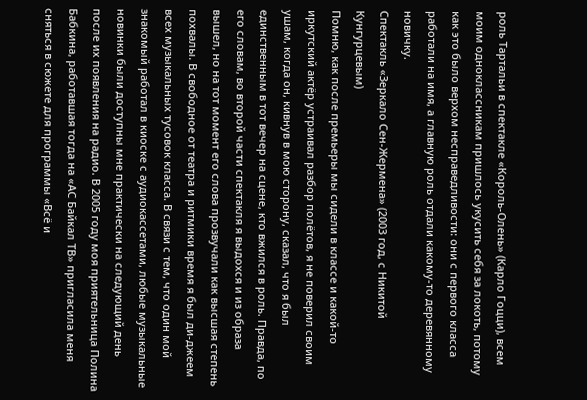роль Тартальи в спектакле «Король-Олень» (Карло Гоцци), всем моим одноклассникам пришлось укусить себя за локоть, потому как это было верхом несправедливости: они с первого класса работали на имя, а главную роль отдали какому-то деревянному новичку.
Спектакль «Зеркало Сен-Жермена» (2003 год, с Никитой Кунгурцевым)
Помню, как после премьеры мы сидели в классе и какой-то иркутский актёр устраивал разбор полётов, я не поверил своим ушам, когда он, кивнув в мою сторону, сказал, что я был единственным в тот вечер на сцене, кто вжился в роль. Правда, по его словам, во второй части спектакля я выдохся и из образа вышел, но на тот момент его слова прозвучали как высшая степень похвалы. В свободное от театра и ритмики время я был ди-джеем всех музыкальных тусовок класса. В связи с тем, что один мой знакомый работал в киоске с аудиокассетами, любые музыкальные новинки были доступны мне практически на следующий день после их появления на радио. В 2005 году моя приятельница Полина Бабкина, работавшая тогда на «АС Байкал ТВ» пригласила меня сняться в сюжете для программы «Всё и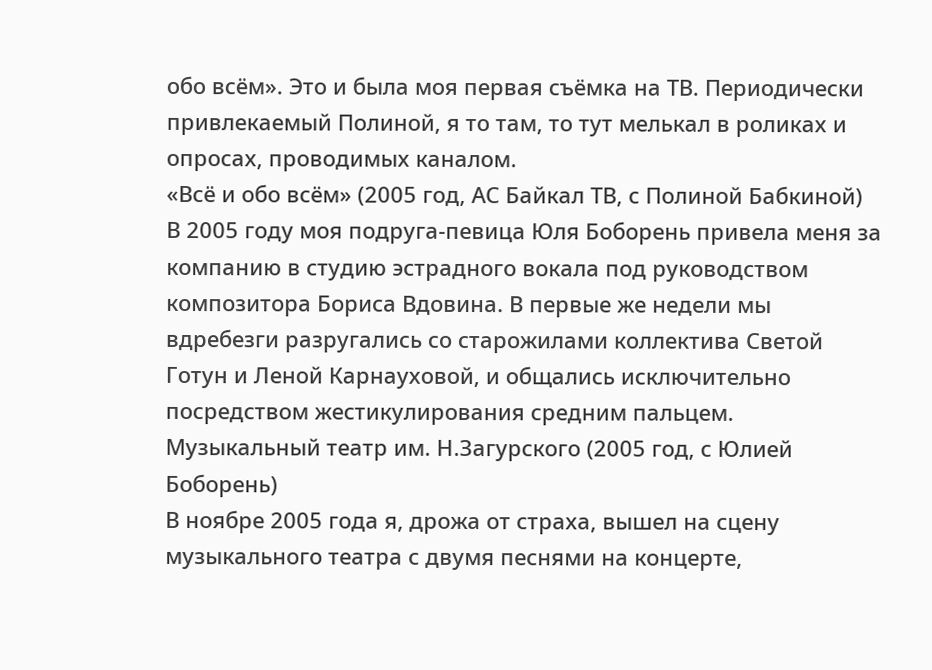обо всём». Это и была моя первая съёмка на ТВ. Периодически привлекаемый Полиной, я то там, то тут мелькал в роликах и опросах, проводимых каналом.
«Всё и обо всём» (2005 год, АС Байкал ТВ, с Полиной Бабкиной)
В 2005 году моя подруга-певица Юля Боборень привела меня за компанию в студию эстрадного вокала под руководством композитора Бориса Вдовина. В первые же недели мы вдребезги разругались со старожилами коллектива Светой Готун и Леной Карнауховой, и общались исключительно посредством жестикулирования средним пальцем.
Музыкальный театр им. Н.Загурского (2005 год, с Юлией Боборень)
В ноябре 2005 года я, дрожа от страха, вышел на сцену музыкального театра с двумя песнями на концерте,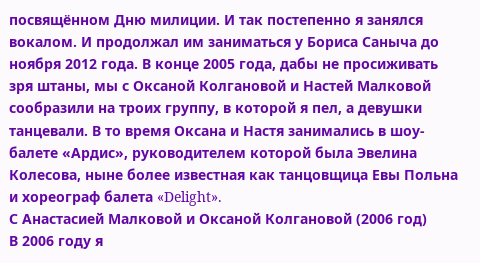посвящённом Дню милиции. И так постепенно я занялся вокалом. И продолжал им заниматься у Бориса Саныча до ноября 2012 года. В конце 2005 года, дабы не просиживать зря штаны, мы с Оксаной Колгановой и Настей Малковой сообразили на троих группу, в которой я пел, а девушки танцевали. В то время Оксана и Настя занимались в шоу-балете «Ардис», руководителем которой была Эвелина Колесова, ныне более известная как танцовщица Евы Польна и хореограф балета «Delight».
С Анастасией Малковой и Оксаной Колгановой (2006 год)
В 2006 году я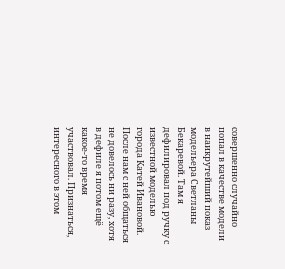совершенно случайно попал в качестве модели в наикрутейший показ модельера Светланы Бекаревой. Там я дефилировал под ручку с известной моделью города Катей Ивановой. После нам с ней общаться не довелось ни разу, хотя в дефиле я потом ещё какое-то время участвовал. Признаться, интересного в этом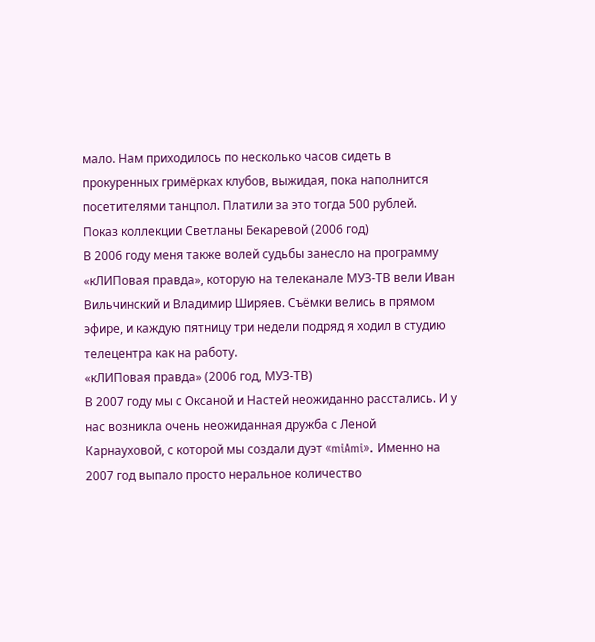мало. Нам приходилось по несколько часов сидеть в прокуренных гримёрках клубов, выжидая, пока наполнится посетителями танцпол. Платили за это тогда 500 рублей.
Показ коллекции Светланы Бекаревой (2006 год)
В 2006 году меня также волей судьбы занесло на программу «кЛИПовая правда», которую на телеканале МУЗ-ТВ вели Иван Вильчинский и Владимир Ширяев. Съёмки велись в прямом эфире, и каждую пятницу три недели подряд я ходил в студию телецентра как на работу.
«кЛИПовая правда» (2006 год, МУЗ-ТВ)
В 2007 году мы с Оксаной и Настей неожиданно расстались. И у нас возникла очень неожиданная дружба с Леной Карнауховой, с которой мы создали дуэт «miAmi». Именно на 2007 год выпало просто неральное количество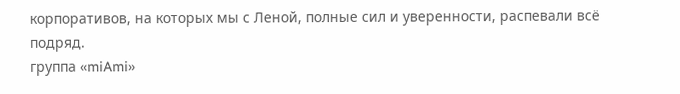корпоративов, на которых мы с Леной, полные сил и уверенности, распевали всё подряд.
группа «miAmi»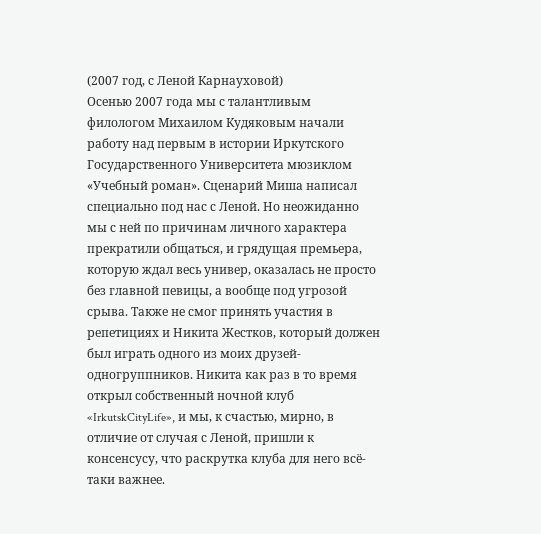(2007 год, с Леной Карнауховой)
Осенью 2007 года мы с талантливым филологом Михаилом Кудяковым начали работу над первым в истории Иркутского Государственного Университета мюзиклом «Учебный роман». Сценарий Миша написал специально под нас с Леной. Но неожиданно мы с ней по причинам личного характера прекратили общаться, и грядущая премьера, которую ждал весь универ, оказалась не просто без главной певицы, а вообще под угрозой срыва. Также не смог принять участия в репетициях и Никита Жестков, который должен был играть одного из моих друзей-одногруппников. Никита как раз в то время открыл собственный ночной клуб «IrkutskCityLife», и мы, к счастью, мирно, в отличие от случая с Леной, пришли к консенсусу, что раскрутка клуба для него всё-таки важнее.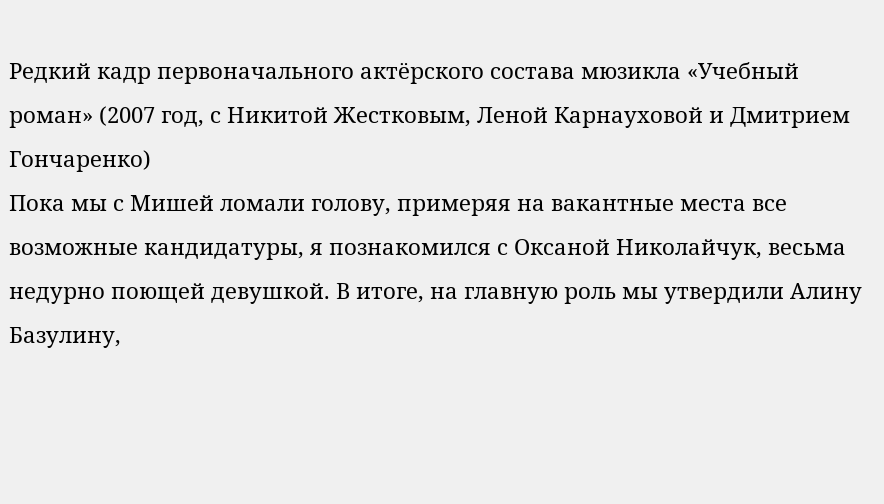Редкий кадр первоначального актёрского состава мюзикла «Учебный роман» (2007 год, с Никитой Жестковым, Леной Карнауховой и Дмитрием Гончаренко)
Пока мы с Мишей ломали голову, примеряя на вакантные места все возможные кандидатуры, я познакомился с Оксаной Николайчук, весьма недурно поющей девушкой. В итоге, на главную роль мы утвердили Алину Базулину,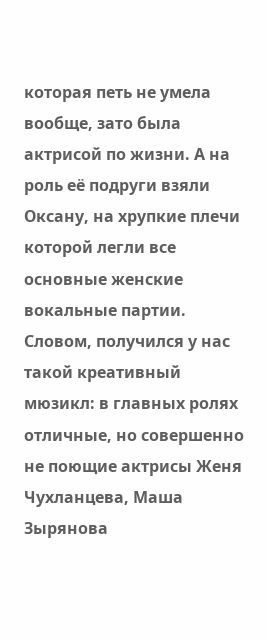которая петь не умела вообще, зато была актрисой по жизни. А на роль её подруги взяли Оксану, на хрупкие плечи которой легли все основные женские вокальные партии. Словом, получился у нас такой креативный мюзикл: в главных ролях отличные, но совершенно не поющие актрисы Женя Чухланцева, Маша Зырянова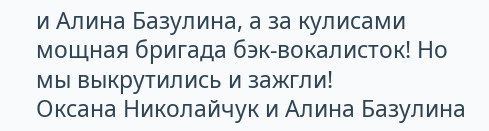и Алина Базулина, а за кулисами мощная бригада бэк-вокалисток! Но мы выкрутились и зажгли!
Оксана Николайчук и Алина Базулина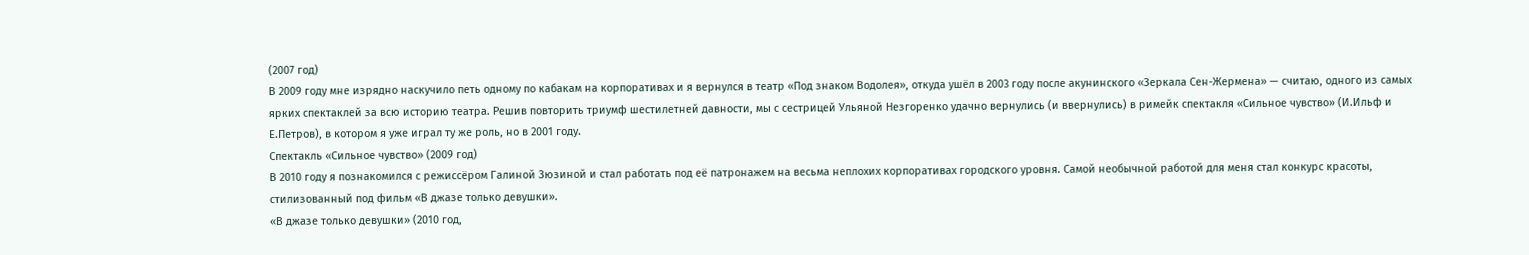(2007 год)
В 2009 году мне изрядно наскучило петь одному по кабакам на корпоративах и я вернулся в театр «Под знаком Водолея», откуда ушёл в 2003 году после акунинского «Зеркала Сен-Жермена» — считаю, одного из самых ярких спектаклей за всю историю театра. Решив повторить триумф шестилетней давности, мы с сестрицей Ульяной Незгоренко удачно вернулись (и ввернулись) в римейк спектакля «Сильное чувство» (И.Ильф и Е.Петров), в котором я уже играл ту же роль, но в 2001 году.
Спектакль «Сильное чувство» (2009 год)
В 2010 году я познакомился с режиссёром Галиной Зюзиной и стал работать под её патронажем на весьма неплохих корпоративах городского уровня. Самой необычной работой для меня стал конкурс красоты, стилизованный под фильм «В джазе только девушки».
«В джазе только девушки» (2010 год,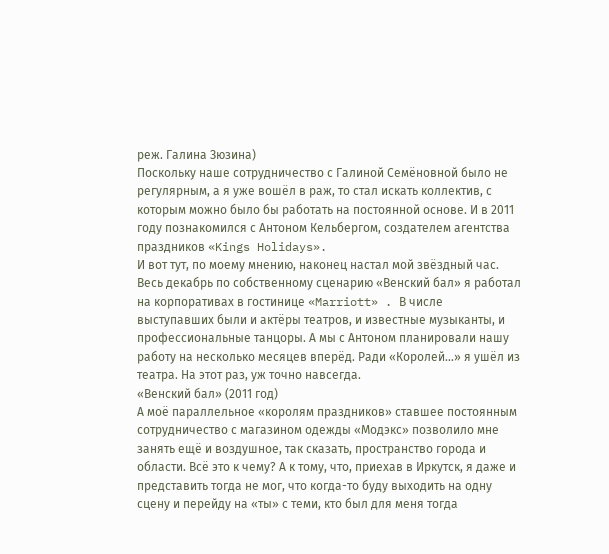реж. Галина Зюзина)
Поскольку наше сотрудничество с Галиной Семёновной было не регулярным, а я уже вошёл в раж, то стал искать коллектив, с которым можно было бы работать на постоянной основе. И в 2011 году познакомился с Антоном Кельбергом, создателем агентства праздников «Kings Holidays».
И вот тут, по моему мнению, наконец настал мой звёздный час. Весь декабрь по собственному сценарию «Венский бал» я работал на корпоративах в гостинице «Marriott» . В числе выступавших были и актёры театров, и известные музыканты, и профессиональные танцоры. А мы с Антоном планировали нашу работу на несколько месяцев вперёд. Ради «Королей…» я ушёл из театра. На этот раз, уж точно навсегда.
«Венский бал» (2011 год)
А моё параллельное «королям праздников» ставшее постоянным сотрудничество с магазином одежды «Модэкс» позволило мне занять ещё и воздушное, так сказать, пространство города и области. Всё это к чему? А к тому, что, приехав в Иркутск, я даже и представить тогда не мог, что когда-то буду выходить на одну сцену и перейду на «ты» с теми, кто был для меня тогда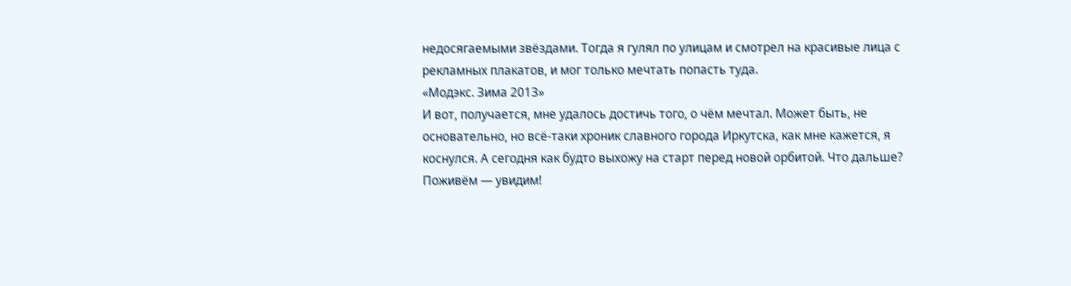недосягаемыми звёздами. Тогда я гулял по улицам и смотрел на красивые лица с рекламных плакатов, и мог только мечтать попасть туда.
«Модэкс. Зима 2013»
И вот, получается, мне удалось достичь того, о чём мечтал. Может быть, не основательно, но всё-таки хроник славного города Иркутска, как мне кажется, я коснулся. А сегодня как будто выхожу на старт перед новой орбитой. Что дальше? Поживём — увидим!